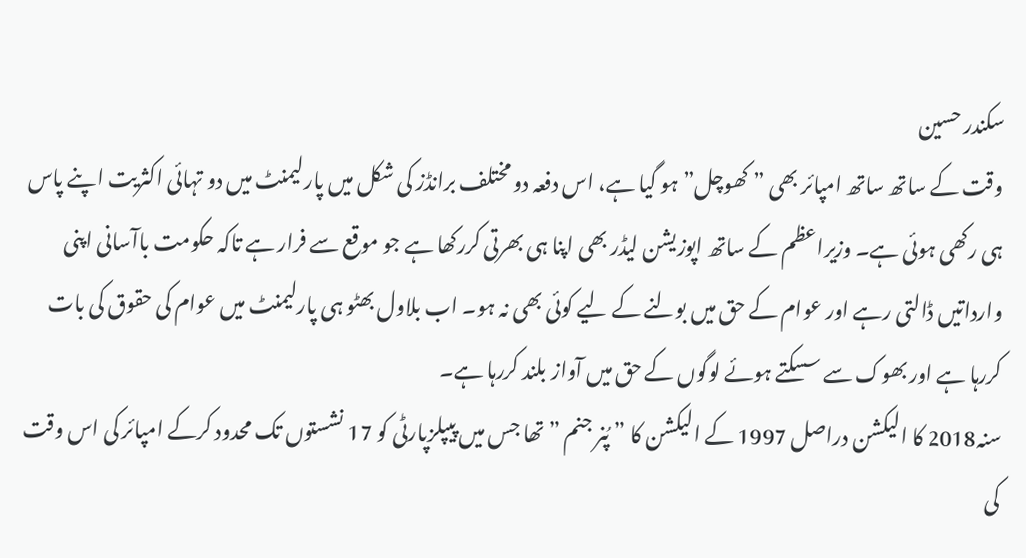سکندر حسین
وقت کے ساتھ ساتھ امپائر بھی ” کھوچل” ہو گیا ہے، اس دفعہ دو مختلف برانڈز کی شکل میں پارلیمنٹ میں دو تہائی اکثریت اپنے پاس ہی رکھی ہوئی ہے۔ وزیراعظم کے ساتھ اپوزیشن لیڈر بھی اپنا ہی بھرتی کررکھا ہے جو موقع سے فرار ہے تاکہ حکومت باآسانی اپنی وارداتیں ڈالتی رہے اور عوام کے حق میں بولنے کے لیے کوئی بھی نہ ہو۔ اب بلاول بھٹو ہی پارلیمنٹ میں عوام کی حقوق کی بات کررہا ہے اور بھوک سے سسکتے ہوئے لوگوں کے حق میں آواز بلند کررہا ہے۔
سنہ2018 کا الیکشن دراصل 1997 کے الیکشن کا ” پُنر جنم ” تھا جس میں پیپلزپارٹی کو 17 نشستوں تک محدود کرکے امپائر کی اس وقت کی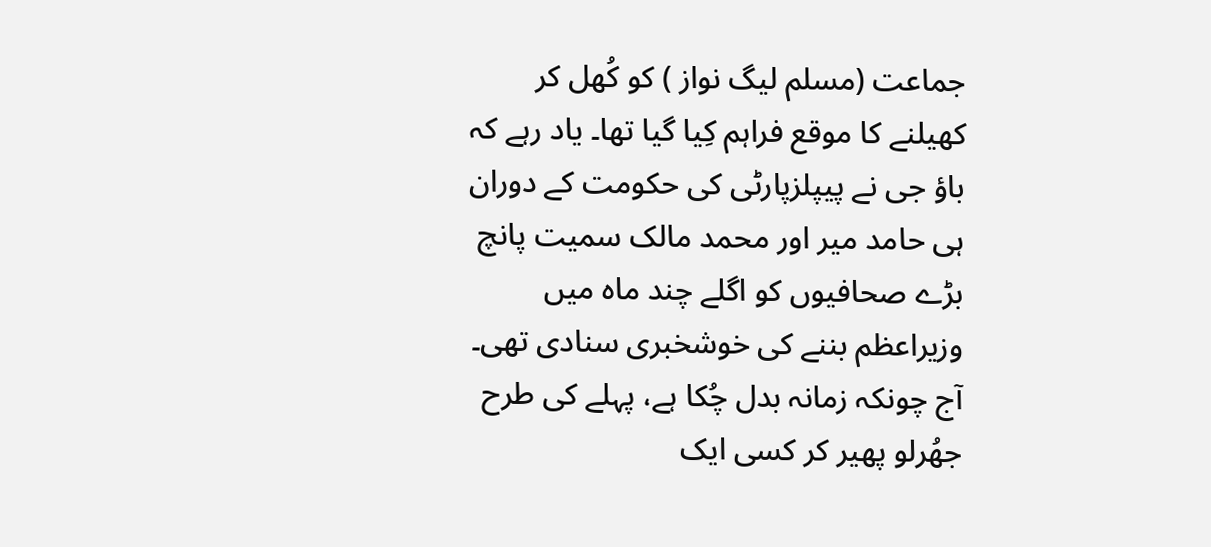جماعت (مسلم لیگ نواز ) کو کُھل کر کھیلنے کا موقع فراہم کِیا گیا تھا۔ یاد رہے کہ باؤ جی نے پیپلزپارٹی کی حکومت کے دوران ہی حامد میر اور محمد مالک سمیت پانچ بڑے صحافیوں کو اگلے چند ماہ میں وزیراعظم بننے کی خوشخبری سنادی تھی۔
آج چونکہ زمانہ بدل چُکا ہے، پہلے کی طرح جھُرلو پھیر کر کسی ایک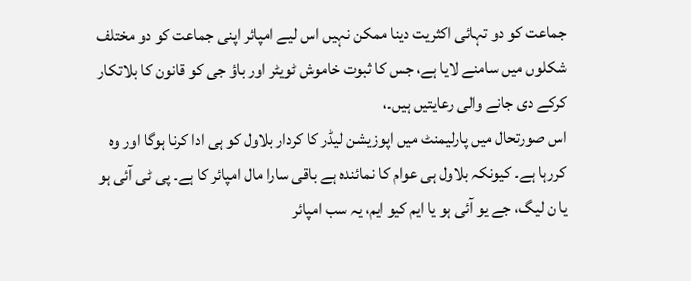جماعت کو دو تہائی اکثریت دینا ممکن نہیں اس لیے امپائر اپنی جماعت کو دو مختلف شکلوں میں سامنے لایا ہے، جس کا ثبوت خاموش ٹویٹر اور باؤ جی کو قانون کا بلاتکار کرکے دی جانے والی رعایتیں ہیں۔،
اس صورتحال میں پارلیمنٹ میں اپوزیشن لیڈر کا کردار بلاول کو ہی ادا کرنا ہوگا اور وہ کررہا ہے۔ کیونکہ بلاول ہی عوام کا نمائندہ ہے باقی سارا مال امپائر کا ہے۔ پی ٹی آئی ہو یا ن لیگ، جے یو آئی ہو یا ایم کیو ایم، یہ سب امپائر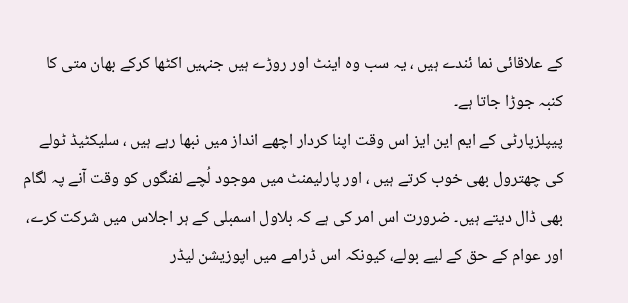کے علاقائی نما ئندے ہیں ، یہ سب وہ اینٹ اور روڑے ہیں جنہیں اکٹھا کرکے بھان متی کا کنبہ جوڑا جاتا ہے۔
پیپلزپارٹی کے ایم این ایز اس وقت اپنا کردار اچھے انداز میں نبھا رہے ہیں ، سلیکٹیڈ ٹولے کی چھترول بھی خوب کرتے ہیں ، اور پارلیمنٹ میں موجود لُچے لفنگوں کو وقت آنے پہ لگام بھی ڈال دیتے ہیں۔ ضرورت اس امر کی ہے کہ بلاول اسمبلی کے ہر اجلاس میں شرکت کرے، اور عوام کے حق کے لیے بولے، کیونکہ اس ڈرامے میں اپوزیشن لیڈر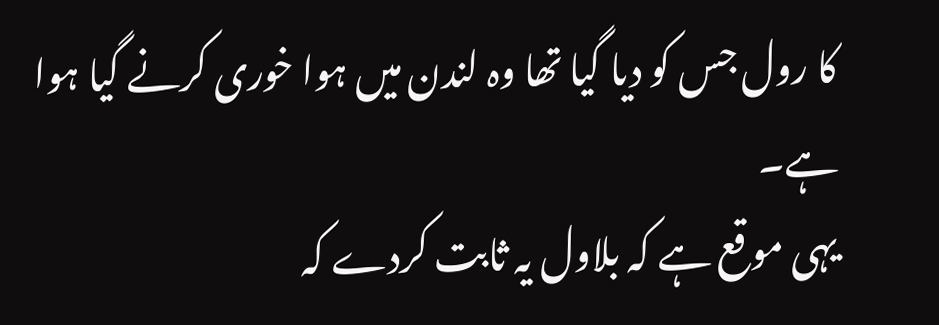کا رول جس کو دیا گیا تھا وہ لندن میں ہوا خوری کرنے گیا ہوا ہے۔
یہی موقع ہے کہ بلاول یہ ثابت کردے کہ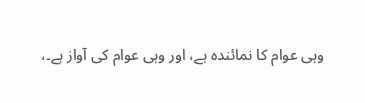وہی عوام کا نمائندہ ہے، اور وہی عوام کی آواز ہے۔،